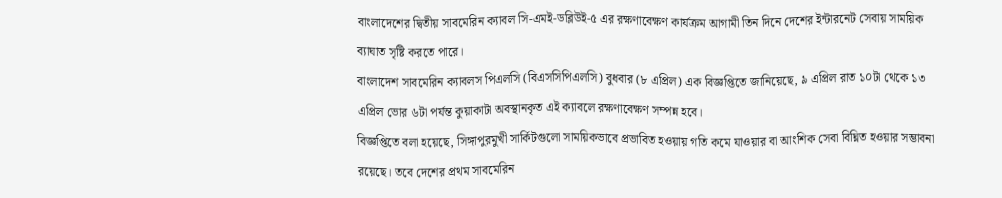বাংলাদেশের দ্বিতীয় সাবমেরিন ক্যাবল সি-এমই-ডব্লিউই-৫ এর রক্ষণাবেক্ষণ কার্যক্রম আগামী তিন দিনে দেশের ইন্টারনেট সেবায় সাময়িক ব্যাঘাত সৃষ্টি করতে পারে।
বাংলাদেশ সাবমেরিন ক্যাবলস পিএলসি (বিএসসিপিএলসি) বুধবার (৮ এপ্রিল) এক বিজ্ঞপ্তিতে জানিয়েছে, ৯ এপ্রিল রাত ১০টা থেকে ১৩ এপ্রিল ভোর ৬টা পর্যন্ত কুয়াকাটা অবস্থানকৃত এই ক্যাবলে রক্ষণাবেক্ষণ সম্পন্ন হবে।
বিজ্ঞপ্তিতে বলা হয়েছে, সিঙ্গাপুরমুখী সার্কিটগুলো সাময়িকভাবে প্রভাবিত হওয়ায় গতি কমে যাওয়ার বা আংশিক সেবা বিঘ্নিত হওয়ার সম্ভাবনা রয়েছে। তবে দেশের প্রথম সাবমেরিন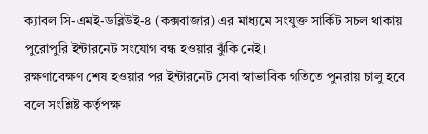ক্যাবল সি-এমই-ডব্লিউই-৪ (কক্সবাজার) এর মাধ্যমে সংযুক্ত সার্কিট সচল থাকায় পুরোপুরি ইন্টারনেট সংযোগ বন্ধ হওয়ার ঝুঁকি নেই।
রক্ষণাবেক্ষণ শেষ হওয়ার পর ইন্টারনেট সেবা স্বাভাবিক গতিতে পুনরায় চালু হবে বলে সংশ্লিষ্ট কর্তৃপক্ষ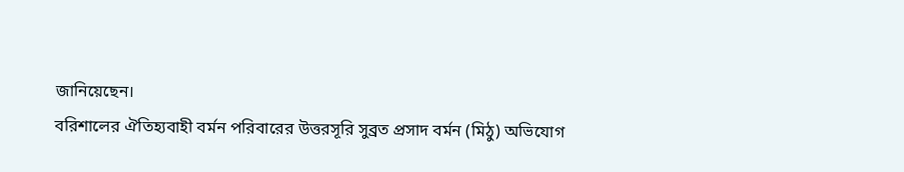জানিয়েছেন।
বরিশালের ঐতিহ্যবাহী বর্মন পরিবারের উত্তরসূরি সুব্রত প্রসাদ বর্মন (মিঠু) অভিযোগ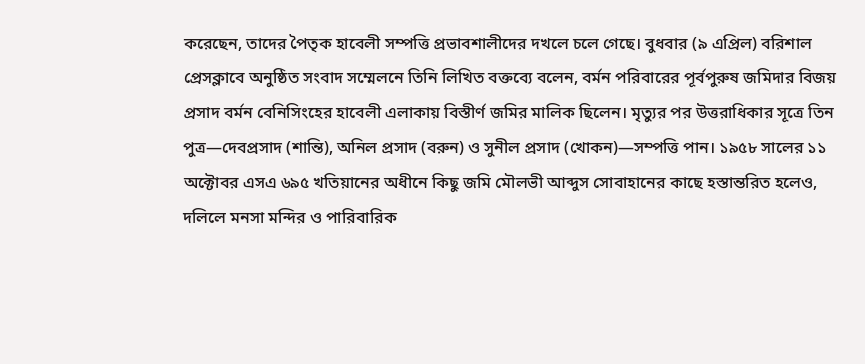করেছেন, তাদের পৈতৃক হাবেলী সম্পত্তি প্রভাবশালীদের দখলে চলে গেছে। বুধবার (৯ এপ্রিল) বরিশাল প্রেসক্লাবে অনুষ্ঠিত সংবাদ সম্মেলনে তিনি লিখিত বক্তব্যে বলেন, বর্মন পরিবারের পূর্বপুরুষ জমিদার বিজয় প্রসাদ বর্মন বেনিসিংহের হাবেলী এলাকায় বিস্তীর্ণ জমির মালিক ছিলেন। মৃত্যুর পর উত্তরাধিকার সূত্রে তিন পুত্র—দেবপ্রসাদ (শান্তি), অনিল প্রসাদ (বরুন) ও সুনীল প্রসাদ (খোকন)—সম্পত্তি পান। ১৯৫৮ সালের ১১ অক্টোবর এসএ ৬৯৫ খতিয়ানের অধীনে কিছু জমি মৌলভী আব্দুস সোবাহানের কাছে হস্তান্তরিত হলেও, দলিলে মনসা মন্দির ও পারিবারিক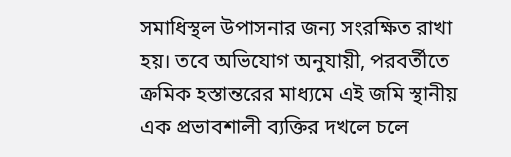সমাধিস্থল উপাসনার জন্য সংরক্ষিত রাখা হয়। তবে অভিযোগ অনুযায়ী, পরবর্তীতে ক্রমিক হস্তান্তরের মাধ্যমে এই জমি স্থানীয় এক প্রভাবশালী ব্যক্তির দখলে চলে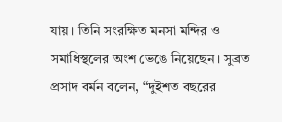যায়। তিনি সংরক্ষিত মনসা মন্দির ও সমাধিস্থলের অংশ ভেঙে নিয়েছেন। সুব্রত প্রসাদ বর্মন বলেন, “দুইশত বছরের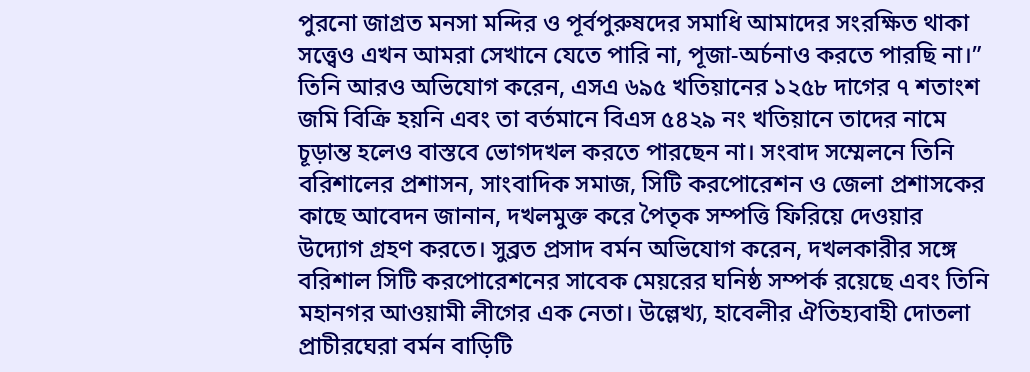পুরনো জাগ্রত মনসা মন্দির ও পূর্বপুরুষদের সমাধি আমাদের সংরক্ষিত থাকা সত্ত্বেও এখন আমরা সেখানে যেতে পারি না, পূজা-অর্চনাও করতে পারছি না।” তিনি আরও অভিযোগ করেন, এসএ ৬৯৫ খতিয়ানের ১২৫৮ দাগের ৭ শতাংশ জমি বিক্রি হয়নি এবং তা বর্তমানে বিএস ৫৪২৯ নং খতিয়ানে তাদের নামে চূড়ান্ত হলেও বাস্তবে ভোগদখল করতে পারছেন না। সংবাদ সম্মেলনে তিনি বরিশালের প্রশাসন, সাংবাদিক সমাজ, সিটি করপোরেশন ও জেলা প্রশাসকের কাছে আবেদন জানান, দখলমুক্ত করে পৈতৃক সম্পত্তি ফিরিয়ে দেওয়ার উদ্যোগ গ্রহণ করতে। সুব্রত প্রসাদ বর্মন অভিযোগ করেন, দখলকারীর সঙ্গে বরিশাল সিটি করপোরেশনের সাবেক মেয়রের ঘনিষ্ঠ সম্পর্ক রয়েছে এবং তিনি মহানগর আওয়ামী লীগের এক নেতা। উল্লেখ্য, হাবেলীর ঐতিহ্যবাহী দোতলা প্রাচীরঘেরা বর্মন বাড়িটি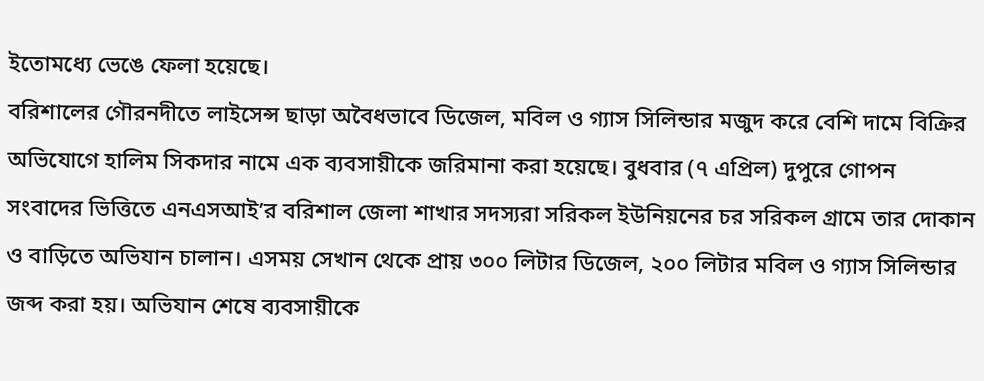ইতোমধ্যে ভেঙে ফেলা হয়েছে।
বরিশালের গৌরনদীতে লাইসেন্স ছাড়া অবৈধভাবে ডিজেল, মবিল ও গ্যাস সিলিন্ডার মজুদ করে বেশি দামে বিক্রির অভিযোগে হালিম সিকদার নামে এক ব্যবসায়ীকে জরিমানা করা হয়েছে। বুধবার (৭ এপ্রিল) দুপুরে গোপন সংবাদের ভিত্তিতে এনএসআই’র বরিশাল জেলা শাখার সদস্যরা সরিকল ইউনিয়নের চর সরিকল গ্রামে তার দোকান ও বাড়িতে অভিযান চালান। এসময় সেখান থেকে প্রায় ৩০০ লিটার ডিজেল, ২০০ লিটার মবিল ও গ্যাস সিলিন্ডার জব্দ করা হয়। অভিযান শেষে ব্যবসায়ীকে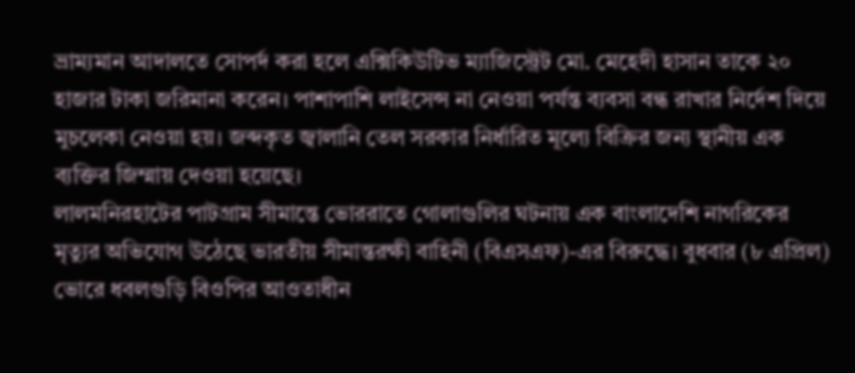ভ্রাম্যমান আদালতে সোপর্দ করা হলে এক্সিকিউটিভ ম্যাজিস্ট্রেট মো. মেহেদী হাসান তাকে ২০ হাজার টাকা জরিমানা করেন। পাশাপাশি লাইসেন্স না নেওয়া পর্যন্ত ব্যবসা বন্ধ রাখার নির্দেশ দিয়ে মুচলেকা নেওয়া হয়। জব্দকৃত জ্বালানি তেল সরকার নির্ধারিত মূল্যে বিক্রির জন্য স্থানীয় এক ব্যক্তির জিম্মায় দেওয়া হয়েছে।
লালমনিরহাটের পাটগ্রাম সীমান্তে ভোররাতে গোলাগুলির ঘটনায় এক বাংলাদেশি নাগরিকের মৃত্যুর অভিযোগ উঠেছে ভারতীয় সীমান্তরক্ষী বাহিনী (বিএসএফ)-এর বিরুদ্ধে। বুধবার (৮ এপ্রিল) ভোরে ধবলগুড়ি বিওপির আওতাধীন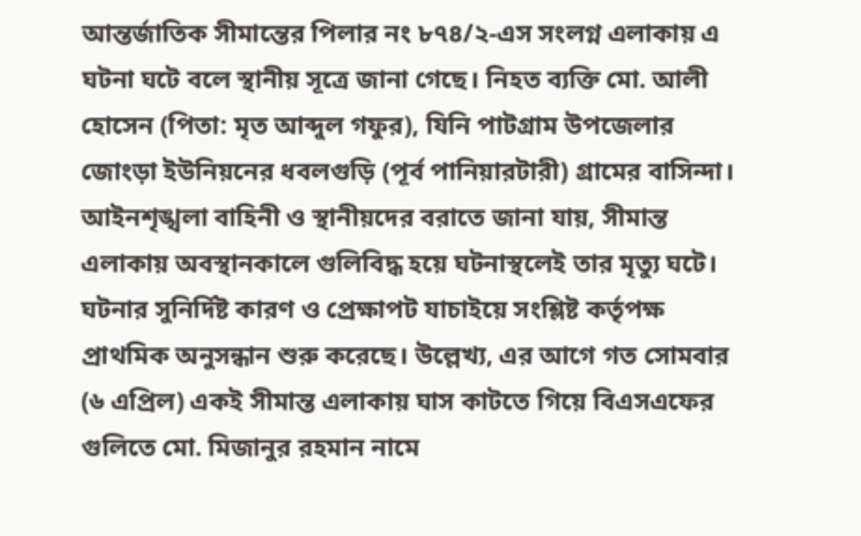আন্তর্জাতিক সীমান্তের পিলার নং ৮৭৪/২-এস সংলগ্ন এলাকায় এ ঘটনা ঘটে বলে স্থানীয় সূত্রে জানা গেছে। নিহত ব্যক্তি মো. আলী হোসেন (পিতা: মৃত আব্দুল গফুর), যিনি পাটগ্রাম উপজেলার জোংড়া ইউনিয়নের ধবলগুড়ি (পূর্ব পানিয়ারটারী) গ্রামের বাসিন্দা। আইনশৃঙ্খলা বাহিনী ও স্থানীয়দের বরাতে জানা যায়, সীমান্ত এলাকায় অবস্থানকালে গুলিবিদ্ধ হয়ে ঘটনাস্থলেই তার মৃত্যু ঘটে। ঘটনার সুনির্দিষ্ট কারণ ও প্রেক্ষাপট যাচাইয়ে সংশ্লিষ্ট কর্তৃপক্ষ প্রাথমিক অনুসন্ধান শুরু করেছে। উল্লেখ্য, এর আগে গত সোমবার (৬ এপ্রিল) একই সীমান্ত এলাকায় ঘাস কাটতে গিয়ে বিএসএফের গুলিতে মো. মিজানুর রহমান নামে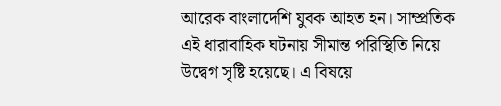আরেক বাংলাদেশি যুবক আহত হন। সাম্প্রতিক এই ধারাবাহিক ঘটনায় সীমান্ত পরিস্থিতি নিয়ে উদ্বেগ সৃষ্টি হয়েছে। এ বিষয়ে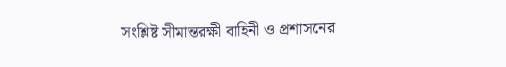সংশ্লিষ্ট সীমান্তরক্ষী বাহিনী ও প্রশাসনের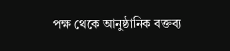পক্ষ থেকে আনুষ্ঠানিক বক্তব্য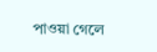পাওয়া গেলে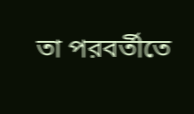তা পরবর্তীতে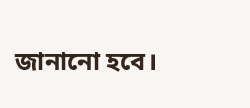জানানো হবে।